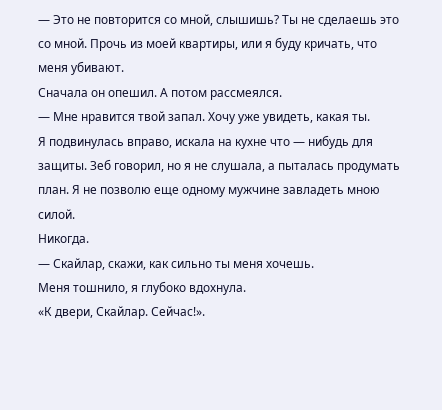— Это не повторится со мной, слышишь? Ты не сделаешь это со мной. Прочь из моей квартиры, или я буду кричать, что меня убивают.
Сначала он опешил. А потом рассмеялся.
— Мне нравится твой запал. Хочу уже увидеть, какая ты.
Я подвинулась вправо, искала на кухне что — нибудь для защиты. Зеб говорил, но я не слушала, а пыталась продумать план. Я не позволю еще одному мужчине завладеть мною силой.
Никогда.
— Скайлар, скажи, как сильно ты меня хочешь.
Меня тошнило, я глубоко вдохнула.
«К двери, Скайлар. Сейчас!».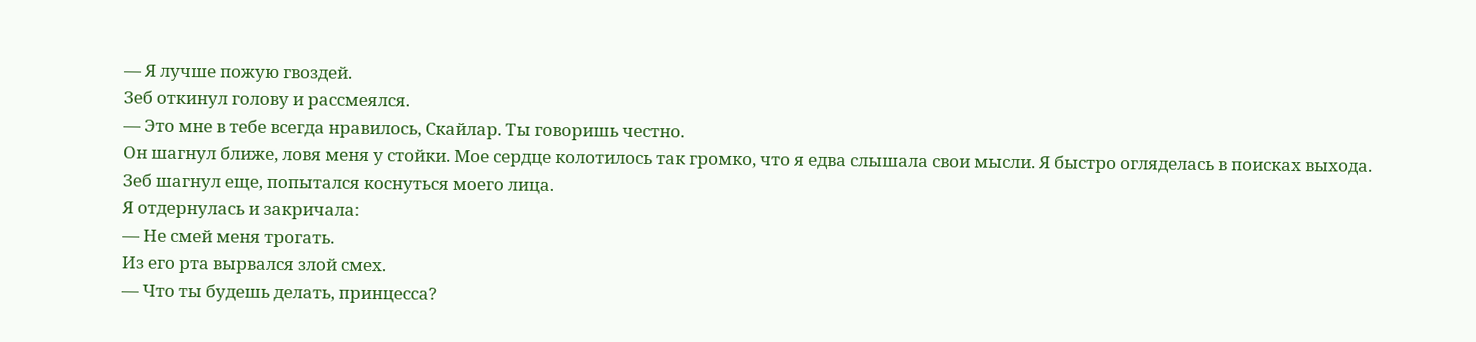— Я лучше пожую гвоздей.
Зеб откинул голову и рассмеялся.
— Это мне в тебе всегда нравилось, Скайлар. Ты говоришь честно.
Он шагнул ближе, ловя меня у стойки. Мое сердце колотилось так громко, что я едва слышала свои мысли. Я быстро огляделась в поисках выхода.
Зеб шагнул еще, попытался коснуться моего лица.
Я отдернулась и закричала:
— Не смей меня трогать.
Из его рта вырвался злой смех.
— Что ты будешь делать, принцесса?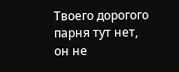Твоего дорогого парня тут нет, он не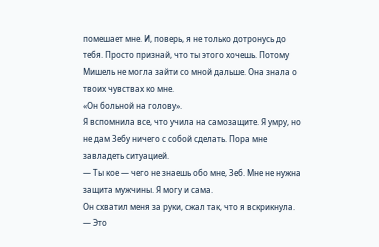помешает мне. И, поверь, я не только дотронусь до тебя. Просто признай, что ты этого хочешь. Потому Мишель не могла зайти со мной дальше. Она знала о твоих чувствах ко мне.
«Он больной на голову».
Я вспомнила все, что учила на самозащите. Я умру, но не дам Зебу ничего с собой сделать. Пора мне завладеть ситуацией.
— Ты кое — чего не знаешь обо мне, Зеб. Мне не нужна защита мужчины. Я могу и сама.
Он схватил меня за руки, сжал так, что я вскрикнула.
— Это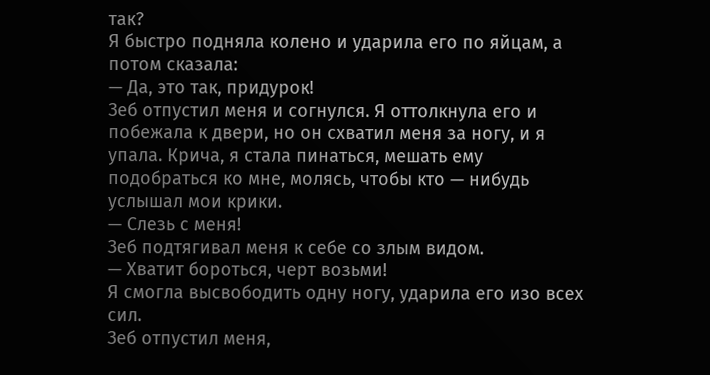так?
Я быстро подняла колено и ударила его по яйцам, а потом сказала:
— Да, это так, придурок!
Зеб отпустил меня и согнулся. Я оттолкнула его и побежала к двери, но он схватил меня за ногу, и я упала. Крича, я стала пинаться, мешать ему подобраться ко мне, молясь, чтобы кто — нибудь услышал мои крики.
— Слезь с меня!
Зеб подтягивал меня к себе со злым видом.
— Хватит бороться, черт возьми!
Я смогла высвободить одну ногу, ударила его изо всех сил.
Зеб отпустил меня,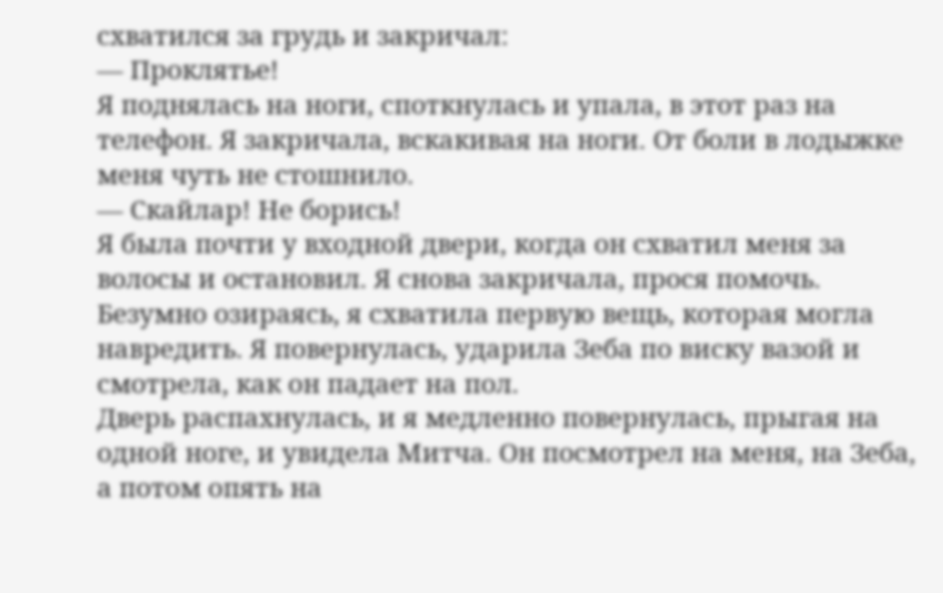схватился за грудь и закричал:
— Проклятье!
Я поднялась на ноги, споткнулась и упала, в этот раз на телефон. Я закричала, вскакивая на ноги. От боли в лодыжке меня чуть не стошнило.
— Скайлар! Не борись!
Я была почти у входной двери, когда он схватил меня за волосы и остановил. Я снова закричала, прося помочь. Безумно озираясь, я схватила первую вещь, которая могла навредить. Я повернулась, ударила Зеба по виску вазой и смотрела, как он падает на пол.
Дверь распахнулась, и я медленно повернулась, прыгая на одной ноге, и увидела Митча. Он посмотрел на меня, на Зеба, а потом опять на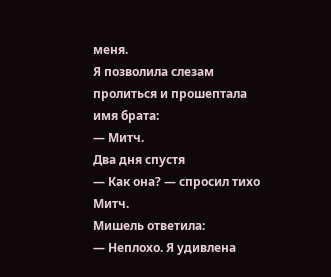меня.
Я позволила слезам пролиться и прошептала имя брата:
— Митч.
Два дня спустя
— Как она? — спросил тихо Митч.
Мишель ответила:
— Неплохо. Я удивлена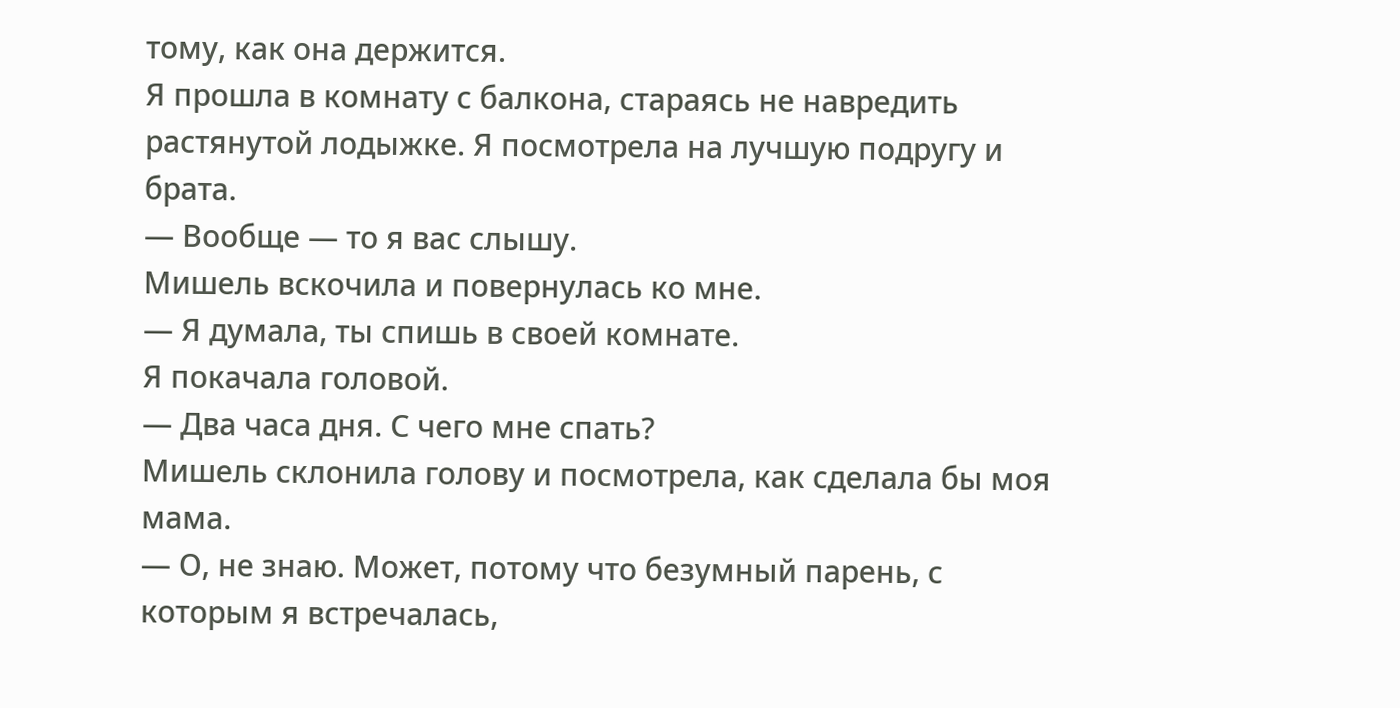тому, как она держится.
Я прошла в комнату с балкона, стараясь не навредить растянутой лодыжке. Я посмотрела на лучшую подругу и брата.
— Вообще — то я вас слышу.
Мишель вскочила и повернулась ко мне.
— Я думала, ты спишь в своей комнате.
Я покачала головой.
— Два часа дня. С чего мне спать?
Мишель склонила голову и посмотрела, как сделала бы моя мама.
— О, не знаю. Может, потому что безумный парень, с которым я встречалась,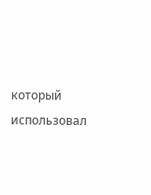который использовал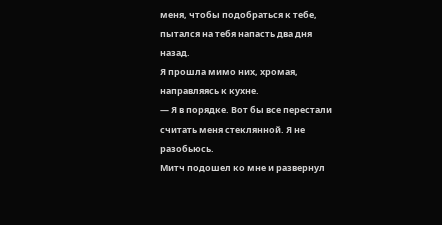меня, чтобы подобраться к тебе, пытался на тебя напасть два дня назад.
Я прошла мимо них, хромая, направляясь к кухне.
— Я в порядке. Вот бы все перестали считать меня стеклянной. Я не разобьюсь.
Митч подошел ко мне и развернул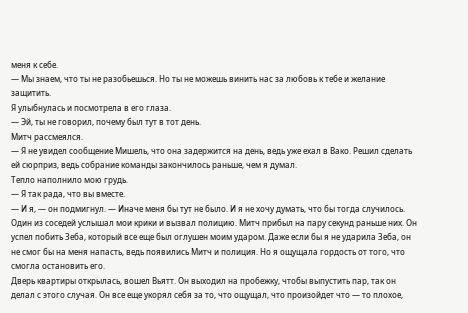меня к себе.
— Мы знаем, что ты не разобьешься. Но ты не можешь винить нас за любовь к тебе и желание защитить.
Я улыбнулась и посмотрела в его глаза.
— Эй, ты не говорил, почему был тут в тот день.
Митч рассмеялся.
— Я не увидел сообщение Мишель, что она задержится на день, ведь уже ехал в Вако. Решил сделать ей сюрприз, ведь собрание команды закончилось раньше, чем я думал.
Тепло наполнило мою грудь.
— Я так рада, что вы вместе.
— И я, — он подмигнул. — Иначе меня бы тут не было. И я не хочу думать, что бы тогда случилось.
Один из соседей услышал мои крики и вызвал полицию. Митч прибыл на пару секунд раньше них. Он успел побить Зеба, который все еще был оглушен моим ударом. Даже если бы я не ударила Зеба, он не смог бы на меня напасть, ведь появились Митч и полиция. Но я ощущала гордость от того, что смогла остановить его.
Дверь квартиры открылась, вошел Вьятт. Он выходил на пробежку, чтобы выпустить пар, так он делал с этого случая. Он все еще укорял себя за то, что ощущал, что произойдет что — то плохое,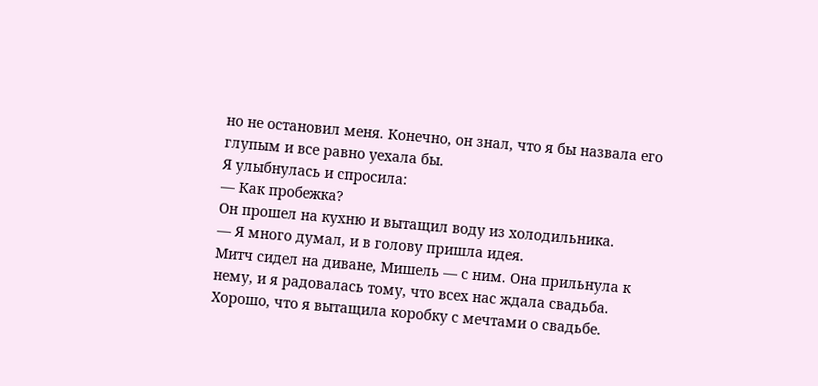но не остановил меня. Конечно, он знал, что я бы назвала его глупым и все равно уехала бы.
Я улыбнулась и спросила:
— Как пробежка?
Он прошел на кухню и вытащил воду из холодильника.
— Я много думал, и в голову пришла идея.
Митч сидел на диване, Мишель — с ним. Она прильнула к нему, и я радовалась тому, что всех нас ждала свадьба. Хорошо, что я вытащила коробку с мечтами о свадьбе.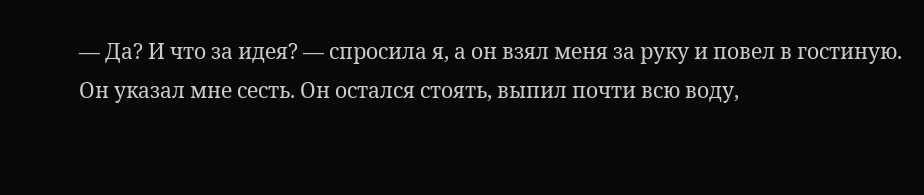— Да? И что за идея? — спросила я, а он взял меня за руку и повел в гостиную.
Он указал мне сесть. Он остался стоять, выпил почти всю воду,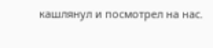кашлянул и посмотрел на нас.